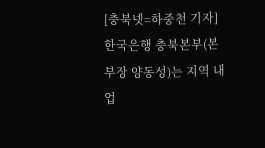[충북넷=하중천 기자] 한국은행 충북본부(본부장 양동성)는 지역 내 업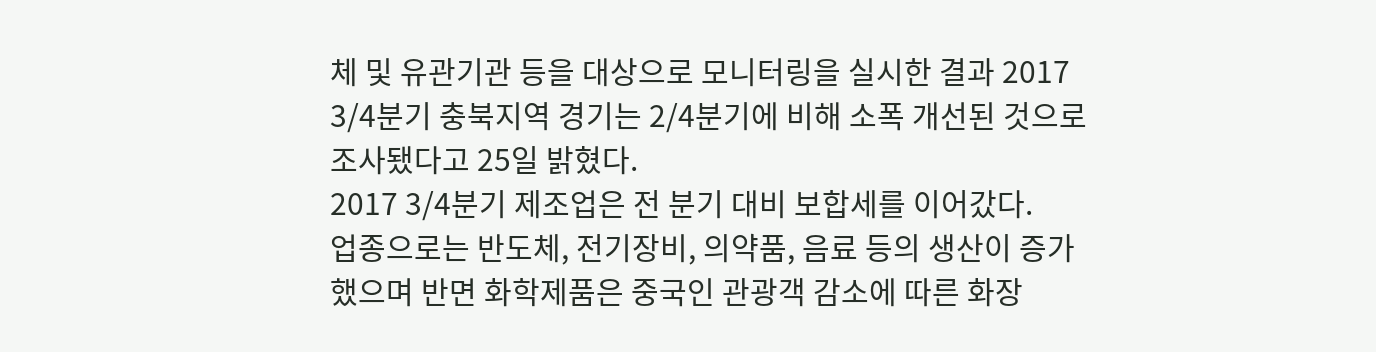체 및 유관기관 등을 대상으로 모니터링을 실시한 결과 2017 3/4분기 충북지역 경기는 2/4분기에 비해 소폭 개선된 것으로 조사됐다고 25일 밝혔다.
2017 3/4분기 제조업은 전 분기 대비 보합세를 이어갔다.
업종으로는 반도체, 전기장비, 의약품, 음료 등의 생산이 증가했으며 반면 화학제품은 중국인 관광객 감소에 따른 화장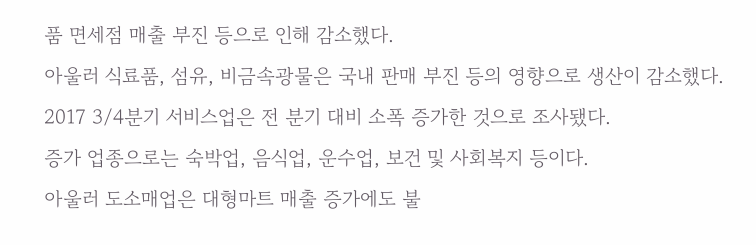품 면세점 매출 부진 등으로 인해 감소했다.
아울러 식료품, 섬유, 비금속광물은 국내 판매 부진 등의 영향으로 생산이 감소했다.
2017 3/4분기 서비스업은 전 분기 대비 소폭 증가한 것으로 조사됐다.
증가 업종으로는 숙박업, 음식업, 운수업, 보건 및 사회복지 등이다.
아울러 도소매업은 대형마트 매출 증가에도 불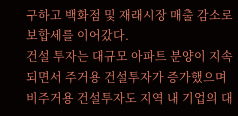구하고 백화점 및 재래시장 매출 감소로 보합세를 이어갔다.
건설 투자는 대규모 아파트 분양이 지속되면서 주거용 건설투자가 증가했으며 비주거용 건설투자도 지역 내 기업의 대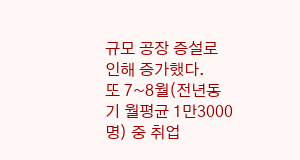규모 공장 증설로 인해 증가했다.
또 7~8월(전년동기 월평균 1만3000명) 중 취업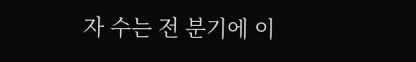자 수는 전 분기에 이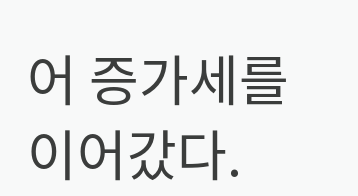어 증가세를 이어갔다.